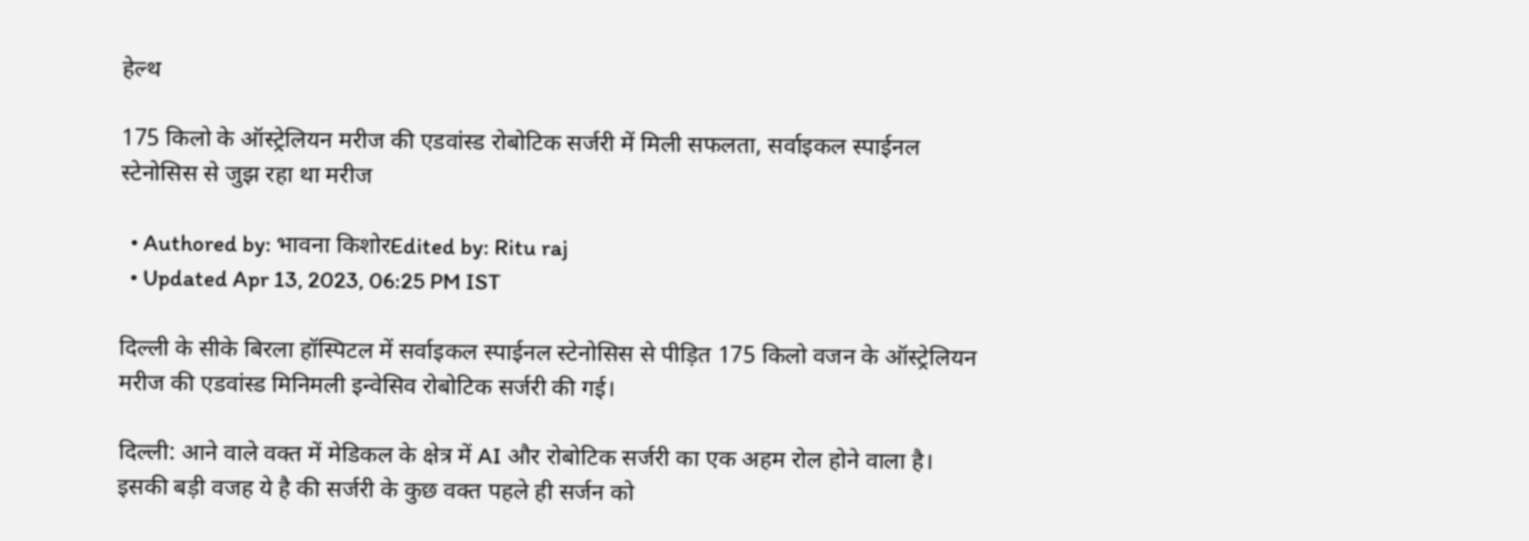हेल्थ

175 किलो के ऑस्ट्रेलियन मरीज की एडवांस्ड रोबोटिक सर्जरी में मिली सफलता, सर्वाइकल स्पाईनल स्टेनोसिस से जुझ रहा था मरीज

  • Authored by: भावना किशोरEdited by: Ritu raj
  • Updated Apr 13, 2023, 06:25 PM IST

दिल्ली के सीके बिरला हॉस्पिटल में सर्वाइकल स्पाईनल स्टेनोसिस से पीड़ित 175 किलो वजन के ऑस्ट्रेलियन मरीज की एडवांस्ड मिनिमली इन्वेसिव रोबोटिक सर्जरी की गई।

दिल्ली: आने वाले वक्त में मेडिकल के क्षेत्र में AI और रोबोटिक सर्जरी का एक अहम रोल होने वाला है। इसकी बड़ी वजह ये है की सर्जरी के कुछ वक्त पहले ही सर्जन को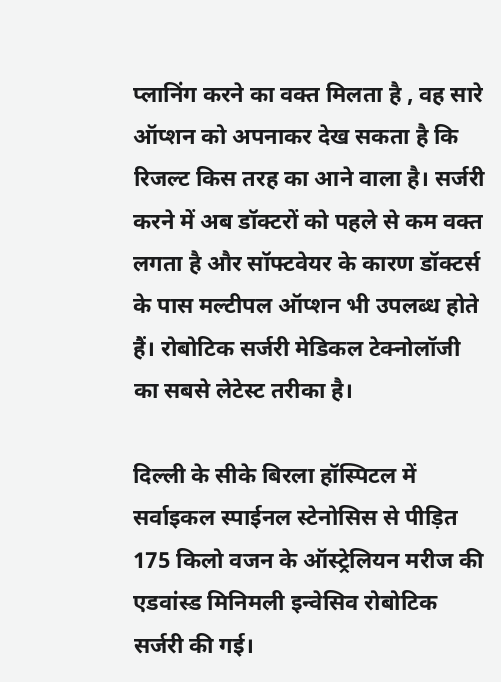प्लानिंग करने का वक्त मिलता है , वह सारे ऑप्शन को अपनाकर देख सकता है कि रिजल्ट किस तरह का आने वाला है। सर्जरी करने में अब डॉक्टरों को पहले से कम वक्त लगता है और सॉफ्टवेयर के कारण डॉक्टर्स के पास मल्टीपल ऑप्शन भी उपलब्ध होते हैं। रोबोटिक सर्जरी मेडिकल टेक्नोलॉजी का सबसे लेटेस्ट तरीका है।

दिल्ली के सीके बिरला हॉस्पिटल में सर्वाइकल स्पाईनल स्टेनोसिस से पीड़ित 175 किलो वजन के ऑस्ट्रेलियन मरीज की एडवांस्ड मिनिमली इन्वेसिव रोबोटिक सर्जरी की गई।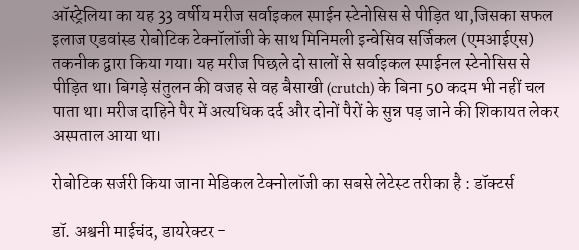ऑस्ट्रेलिया का यह 33 वर्षीय मरीज सर्वाइकल स्पाईन स्टेनोसिस से पीड़ित था,जिसका सफल इलाज एडवांस्ड रोबोटिक टेक्नॉलॉजी के साथ मिनिमली इन्वेसिव सर्जिकल (एमआईएस) तकनीक द्वारा किया गया। यह मरीज पिछले दो सालों से सर्वाइकल स्पाईनल स्टेनोसिस से पीड़ित था। बिगड़े संतुलन की वजह से वह बैसाखी (crutch) के बिना 50 कदम भी नहीं चल पाता था। मरीज दाहिने पैर में अत्यधिक दर्द और दोनों पैरों के सुन्न पड़ जाने की शिकायत लेकर अस्पताल आया था।

रोबोटिक सर्जरी किया जाना मेडिकल टेक्नोलॉजी का सबसे लेटेस्ट तरीका है : डॉक्टर्स

डॉ. अश्वनी माईचंद, डायरेक्टर -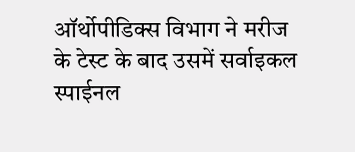ऑर्थोपीडिक्स विभाग ने मरीज के टेस्ट के बाद उसमें सर्वाइकल स्पाईनल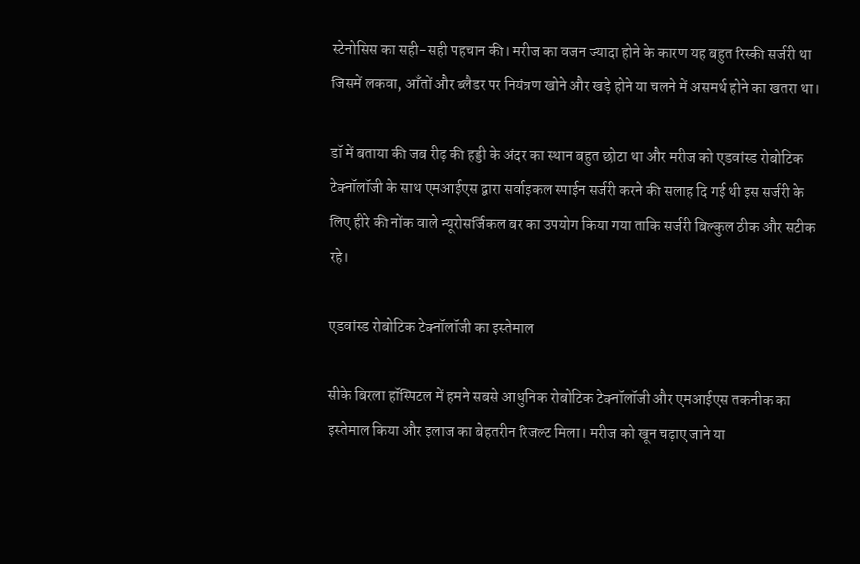स्टेनोसिस का सही-सही पहचान की। मरीज का वजन ज्यादा होने के कारण यह बहुत रिस्की सर्जरी था जिसमें लकवा, आँतों और ब्लैडर पर नियंत्रण खोने और खड़े होने या चलने में असमर्थ होने का खतरा था।

डॉ में बताया की जब रीढ़ की हड्डी के अंदर का स्थान बहुत छोटा था और मरीज को एडवांस्ड रोबोटिक टेक्नॉलॉजी के साथ एमआईएस द्वारा सर्वाइकल स्पाईन सर्जरी करने की सलाह दि गई थी इस सर्जरी के लिए हीरे की नोंक वाले न्यूरोसर्जिकल बर का उपयोग किया गया ताकि सर्जरी बिल्कुल ठीक और सटीक रहे।

एडवांस्ड रोबोटिक टेक्नॉलॉजी का इस्तेमाल

सीके बिरला हॉस्पिटल में हमने सबसे आधुनिक रोबोटिक टेक्नॉलॉजी और एमआईएस तकनीक का इस्तेमाल किया और इलाज का बेहतरीन रिजल्ट मिला। मरीज को खून चढ़ाए जाने या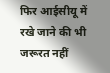फिर आईसीयू में रखे जाने की भी जरूरत नहीं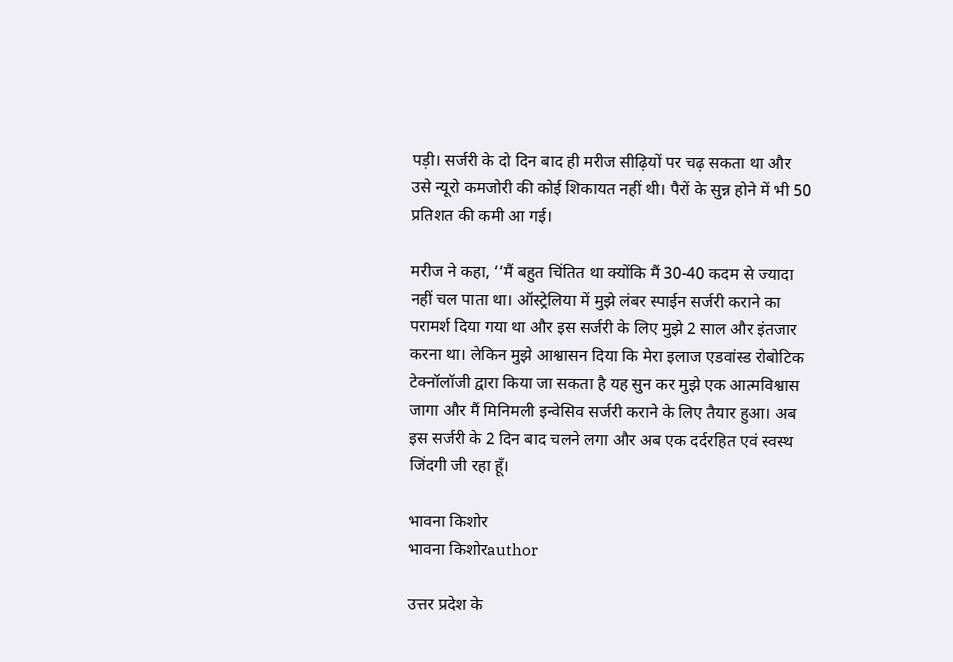पड़ी। सर्जरी के दो दिन बाद ही मरीज सीढ़ियों पर चढ़ सकता था और उसे न्यूरो कमजोरी की कोई शिकायत नहीं थी। पैरों के सुन्न होने में भी 50 प्रतिशत की कमी आ गई।

मरीज ने कहा, ‘‘मैं बहुत चिंतित था क्योंकि मैं 30-40 कदम से ज्यादा नहीं चल पाता था। ऑस्ट्रेलिया में मुझे लंबर स्पाईन सर्जरी कराने का परामर्श दिया गया था और इस सर्जरी के लिए मुझे 2 साल और इंतजार करना था। लेकिन मुझे आश्वासन दिया कि मेरा इलाज एडवांस्ड रोबोटिक टेक्नॉलॉजी द्वारा किया जा सकता है यह सुन कर मुझे एक आत्मविश्वास जागा और मैं मिनिमली इन्वेसिव सर्जरी कराने के लिए तैयार हुआ। अब इस सर्जरी के 2 दिन बाद चलने लगा और अब एक दर्दरहित एवं स्वस्थ जिंदगी जी रहा हूँ।

भावना किशोर
भावना किशोरauthor

उत्तर प्रदेश के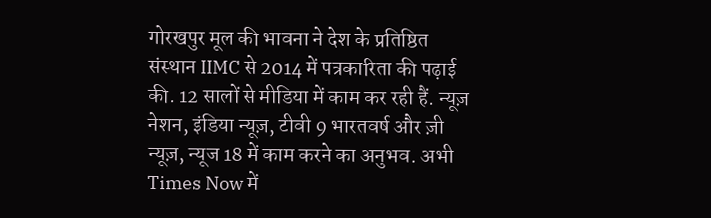गोरखपुर मूल की भावना ने देश के प्रतिष्ठित संस्थान IIMC से 2014 में पत्रकारिता की पढ़ाई की. 12 सालों से मीडिया में काम कर रही हैं. न्यूज़ नेशन, इंडिया न्यूज़, टीवी 9 भारतवर्ष और ज़ी न्यूज़, न्यूज 18 में काम करने का अनुभव. अभी Times Now में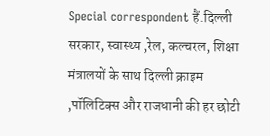Special correspondent हैं.दिल्ली सरकार, स्वास्थ्य ,रेल, कल्चरल, शिक्षा मंत्रालयों के साथ दिल्ली क्राइम ,पॉलिटिक्स और राजधानी की हर छोटी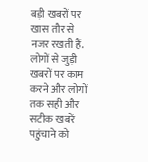बड़ी खबरों पर खास तौर से नजर रखती हैं. लोगों से जुड़ी खबरों पर काम करने और लोगों तक सही और सटीक खबरें पहुंचाने को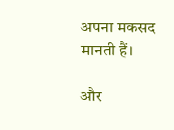अपना मकसद मानती हैं।

और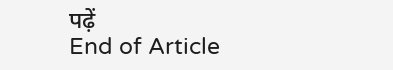पढ़ें
End of Article